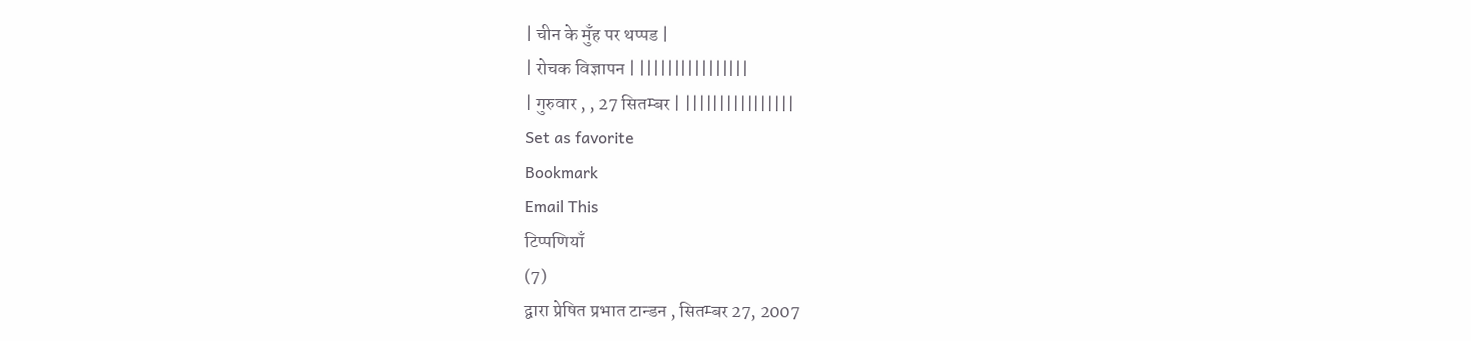| चीन के मुँह पर थप्पड |
| रोचक विज्ञापन | ||||||||||||||||
| गुरुवार , , 27 सितम्बर | ||||||||||||||||
Set as favorite
Bookmark
Email This
टिप्पणियाँ
(7)
द्वारा प्रेषित प्रभात टान्डन , सितम्बर 27, 2007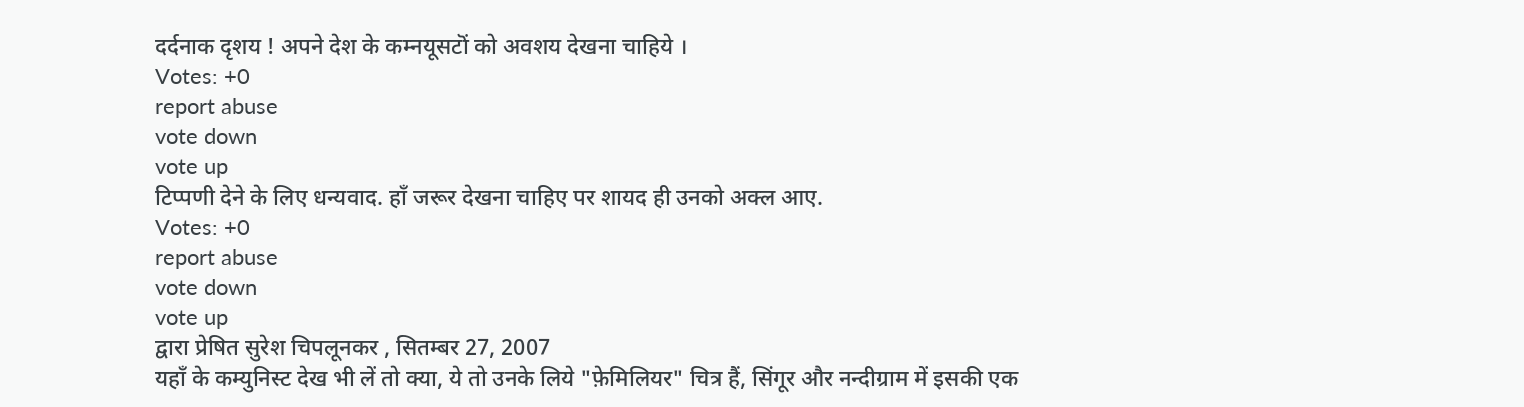दर्दनाक दृशय ! अपने देश के कम्नयूसटॊं को अवशय देखना चाहिये ।
Votes: +0
report abuse
vote down
vote up
टिप्पणी देने के लिए धन्यवाद. हाँ जरूर देखना चाहिए पर शायद ही उनको अक्ल आए.
Votes: +0
report abuse
vote down
vote up
द्वारा प्रेषित सुरेश चिपलूनकर , सितम्बर 27, 2007
यहाँ के कम्युनिस्ट देख भी लें तो क्या, ये तो उनके लिये "फ़ेमिलियर" चित्र हैं, सिंगूर और नन्दीग्राम में इसकी एक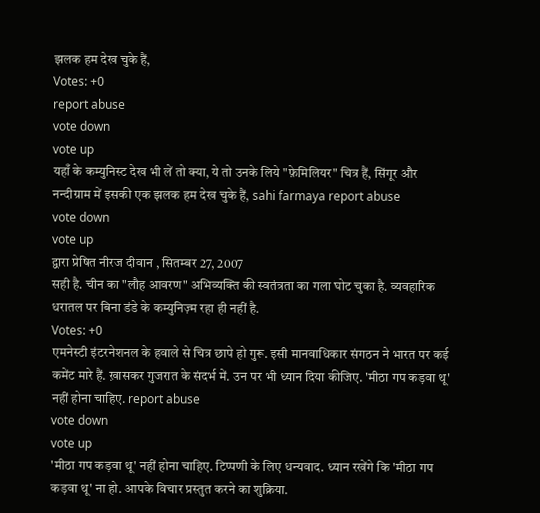झलक हम देख चुके हैं,
Votes: +0
report abuse
vote down
vote up
यहाँ के कम्युनिस्ट देख भी लें तो क्या, ये तो उनके लिये "फ़ेमिलियर" चित्र हैं, सिंगूर और नन्दीग्राम में इसकी एक झलक हम देख चुके हैं, sahi farmaya report abuse
vote down
vote up
द्वारा प्रेषित नीरज दीवान , सितम्बर 27, 2007
सही है. चीन का "लौह आवरण" अभिव्यक्ति की स्वतंत्रता का गला घोट चुका है. व्यवहारिक धरातल पर बिना डंडे के कम्युनिज़्म रहा ही नहीं है.
Votes: +0
एमनेस्टी इंटरनेशनल के हवाले से चित्र छापे हो गुरू. इसी मानवाधिकार संगठन ने भारत पर कई कमेंट मारे हैं. ख़ासकर गुजरात के संदर्भ में. उन पर भी ध्यान दिया कीजिए. 'मीठा गप कड़वा थू' नहीं होना चाहिए. report abuse
vote down
vote up
'मीठा गप कड़वा थू' नहीं होना चाहिए. टिप्पणी के लिए धन्यवाद. ध्यान रखेंगे कि 'मीठा गप कड़वा थू' ना हो. आपके विचार प्रस्तुत करने का शुक्रिया.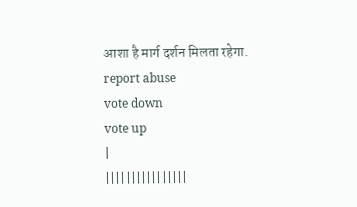आशा है मार्ग दर्शन मिलता रहेगा. report abuse
vote down
vote up
|
||||||||||||||||